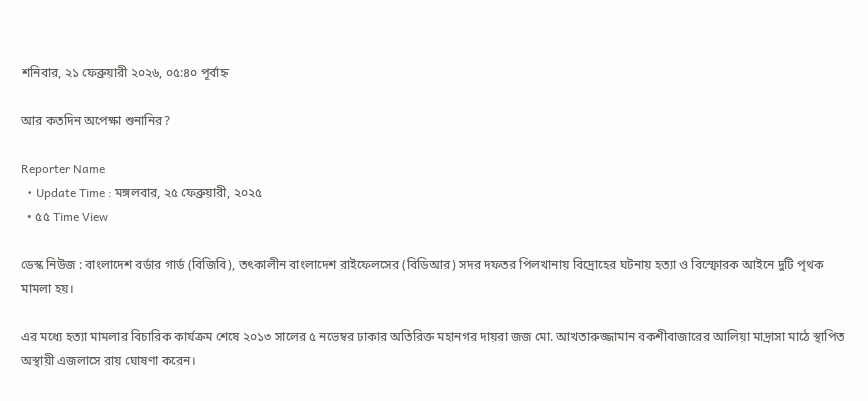শনিবার, ২১ ফেব্রুয়ারী ২০২৬, ০৫:৪০ পূর্বাহ্ন

আর কতদিন অপেক্ষা শুনানির?

Reporter Name
  • Update Time : মঙ্গলবার, ২৫ ফেব্রুয়ারী, ২০২৫
  • ৫৫ Time View

ডেস্ক নিউজ : বাংলাদেশ বর্ডার গার্ড (বিজিবি), তৎকালীন বাংলাদেশ রাইফেলসের (বিডিআর) সদর দফতর পিলখানায় বিদ্রোহের ঘটনায় হত্যা ও বিস্ফোরক আইনে দুটি পৃথক মামলা হয়।

এর মধ্যে হত্যা মামলার বিচারিক কার্যক্রম শেষে ২০১৩ সালের ৫ নভেম্বর ঢাকার অতিরিক্ত মহানগর দায়রা জজ মো. আখতারুজ্জামান বকশীবাজারের আলিয়া মাদ্রাসা মাঠে স্থাপিত অস্থায়ী এজলাসে রায় ঘোষণা করেন।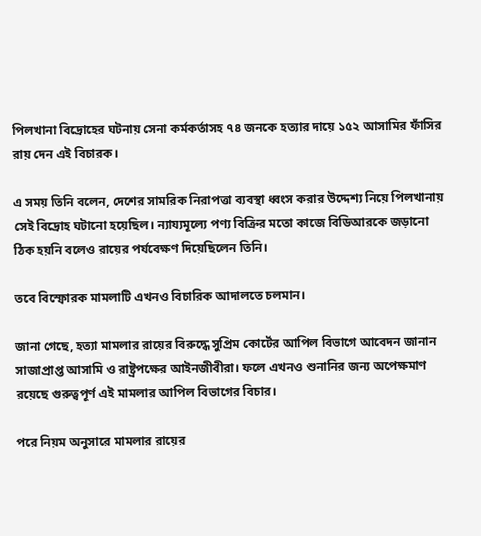পিলখানা বিদ্রোহের ঘটনায় সেনা কর্মকর্তাসহ ৭৪ জনকে হত্যার দায়ে ১৫২ আসামির ফাঁসির রায় দেন এই বিচারক।

এ সময় তিনি বলেন, দেশের সামরিক নিরাপত্তা ব্যবস্থা ধ্বংস করার উদ্দেশ্য নিয়ে পিলখানায় সেই বিদ্রোহ ঘটানো হয়েছিল। ন্যায্যমূল্যে পণ্য বিক্রির মতো কাজে বিডিআরকে জড়ানো ঠিক হয়নি বলেও রায়ের পর্যবেক্ষণ দিয়েছিলেন তিনি।

তবে বিস্ফোরক মামলাটি এখনও বিচারিক আদালতে চলমান।

জানা গেছে, হত্যা মামলার রায়ের বিরুদ্ধে সুপ্রিম কোর্টের আপিল বিভাগে আবেদন জানান সাজাপ্রাপ্ত আসামি ও রাষ্ট্রপক্ষের আইনজীবীরা। ফলে এখনও শুনানির জন্য অপেক্ষমাণ রয়েছে গুরুত্বপূর্ণ এই মামলার আপিল বিভাগের বিচার।

পরে নিয়ম অনুসারে মামলার রায়ের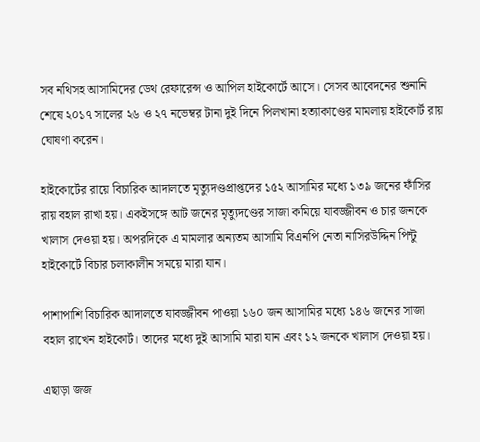সব নথিসহ আসামিদের ডেথ রেফারেন্স ও আপিল হাইকোর্টে আসে। সেসব আবেদনের শুনানি শেষে ২০১৭ সালের ২৬ ও ২৭ নভেম্বর টানা দুই দিনে পিলখানা হত্যাকাণ্ডের মামলায় হাইকোর্ট রায় ঘোষণা করেন।

হাইকোর্টের রায়ে বিচারিক আদালতে মৃত্যুদণ্ডপ্রাপ্তদের ১৫২ আসামির মধ্যে ১৩৯ জনের ফাঁসির রায় বহাল রাখা হয়। একইসঙ্গে আট জনের মৃত্যুদণ্ডের সাজা কমিয়ে যাবজ্জীবন ও চার জনকে খালাস দেওয়া হয়। অপরদিকে এ মামলার অন্যতম আসামি বিএনপি নেতা নাসিরউদ্দিন পিন্টু হাইকোর্টে বিচার চলাকালীন সময়ে মারা যান।

পাশাপাশি বিচারিক আদালতে যাবজ্জীবন পাওয়া ১৬০ জন আসামির মধ্যে ১৪৬ জনের সাজা বহাল রাখেন হাইকোর্ট। তাদের মধ্যে দুই আসামি মারা যান এবং ১২ জনকে খালাস দেওয়া হয়।

এছাড়া জজ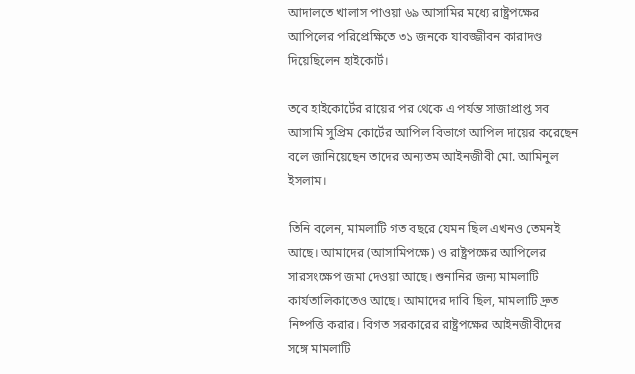আদালতে খালাস পাওয়া ৬৯ আসামির মধ্যে রাষ্ট্রপক্ষের আপিলের পরিপ্রেক্ষিতে ৩১ জনকে যাবজ্জীবন কারাদণ্ড দিয়েছিলেন হাইকোর্ট।

তবে হাইকোর্টের রায়ের পর থেকে এ পর্যন্ত সাজাপ্রাপ্ত সব আসামি সুপ্রিম কোর্টের আপিল বিভাগে আপিল দায়ের করেছেন বলে জানিয়েছেন তাদের অন্যতম আইনজীবী মো. আমিনুল ইসলাম।

তিনি বলেন, মামলাটি গত বছরে যেমন ছিল এখনও তেমনই আছে। আমাদের (আসামিপক্ষে) ও রাষ্ট্রপক্ষের আপিলের সারসংক্ষেপ জমা দেওয়া আছে। শুনানির জন্য মামলাটি কার্যতালিকাতেও আছে। আমাদের দাবি ছিল, মামলাটি দ্রুত নিষ্পত্তি করার। বিগত সরকারের রাষ্ট্রপক্ষের আইনজীবীদের সঙ্গে মামলাটি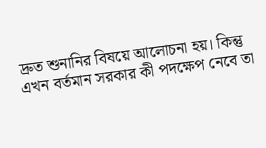দ্রুত শুনানির বিষয়ে আলোচনা হয়। কিন্তু এখন বর্তমান সরকার কী পদক্ষেপ নেবে তা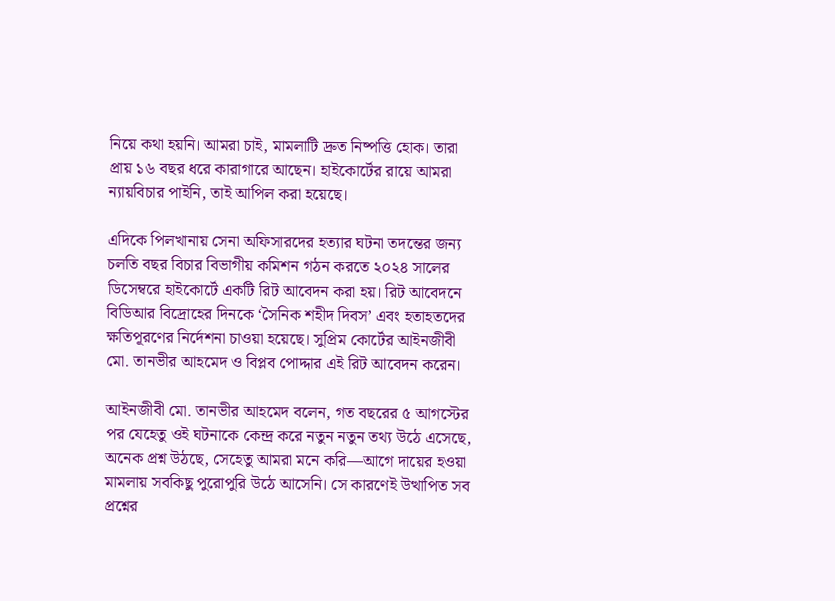নিয়ে কথা হয়নি। আমরা চাই, মামলাটি দ্রুত নিষ্পত্তি হোক। তারা প্রায় ১৬ বছর ধরে কারাগারে আছেন। হাইকোর্টের রায়ে আমরা ন্যায়বিচার পাইনি, তাই আপিল করা হয়েছে।

এদিকে পিলখানায় সেনা অফিসারদের হত্যার ঘটনা তদন্তের জন্য চলতি বছর বিচার বিভাগীয় কমিশন গঠন করতে ২০২৪ সালের ডিসেম্বরে হাইকোর্টে একটি রিট আবেদন করা হয়। রিট আবেদনে বিডিআর বিদ্রোহের দিনকে ‘সৈনিক শহীদ দিবস’ এবং হতাহতদের ক্ষতিপূরণের নির্দেশনা চাওয়া হয়েছে। সুপ্রিম কোর্টের আইনজীবী মো. তানভীর আহমেদ ও বিপ্লব পোদ্দার এই রিট আবেদন করেন।

আইনজীবী মো. তানভীর আহমেদ বলেন, গত বছরের ৫ আগস্টের পর যেহেতু ওই ঘটনাকে কেন্দ্র করে নতুন নতুন তথ্য উঠে এসেছে, অনেক প্রশ্ন উঠছে, সেহেতু আমরা মনে করি—আগে দায়ের হওয়া মামলায় সবকিছু পুরোপুরি উঠে আসেনি। সে কারণেই উত্থাপিত সব প্রশ্নের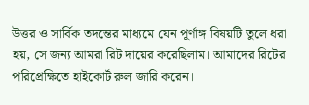উত্তর ও সার্বিক তদন্তের মাধ্যমে যেন পূর্ণাঙ্গ বিষয়টি তুলে ধরা হয়, সে জন্য আমরা রিট দায়ের করেছিলাম। আমাদের রিটের পরিপ্রেক্ষিতে হাইকোর্ট রুল জারি করেন।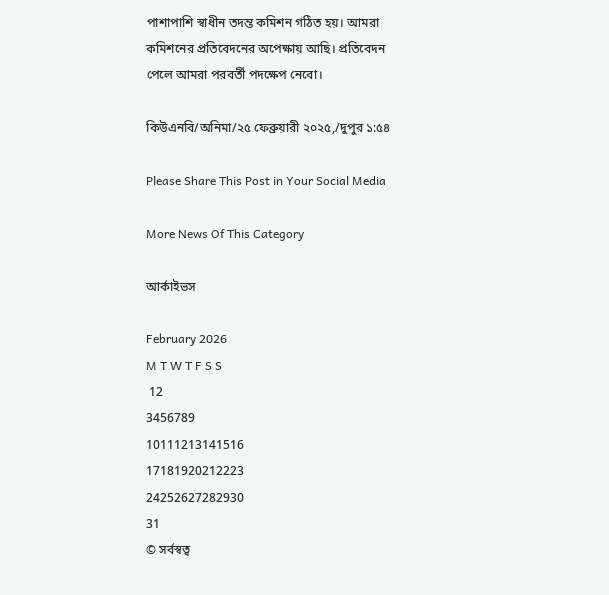পাশাপাশি স্বাধীন তদন্ত কমিশন গঠিত হয়। আমরা কমিশনের প্রতিবেদনের অপেক্ষায় আছি। প্রতিবেদন পেলে আমরা পরবর্তী পদক্ষেপ নেবো।

কিউএনবি/অনিমা/২৫ ফেব্রুয়ারী ২০২৫,/দুপুর ১:৫৪

Please Share This Post in Your Social Media

More News Of This Category

আর্কাইভস

February 2026
M T W T F S S
 12
3456789
10111213141516
17181920212223
24252627282930
31
© সর্বস্বত্ব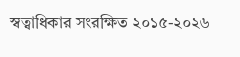স্বত্বাধিকার সংরক্ষিত ২০১৫-২০২৬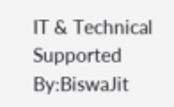IT & Technical Supported By:BiswaJit